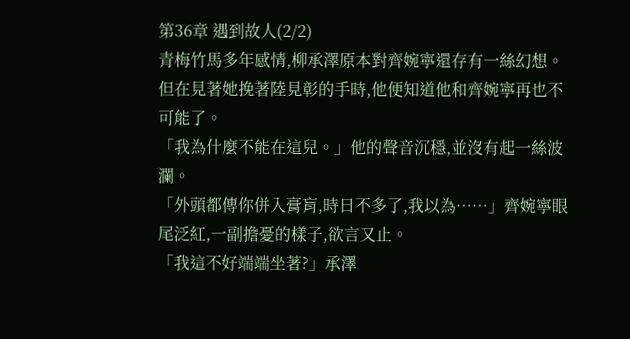第36章 遇到故人(2/2)
青梅竹馬多年感情,柳承澤原本對齊婉寧還存有一絲幻想。
但在見著她挽著陸見彰的手時,他便知道他和齊婉寧再也不可能了。
「我為什麼不能在這兒。」他的聲音沉穩,並沒有起一絲波瀾。
「外頭都傳你併入膏肓,時日不多了,我以為……」齊婉寧眼尾泛紅,一副擔憂的樣子,欲言又止。
「我這不好端端坐著?」承澤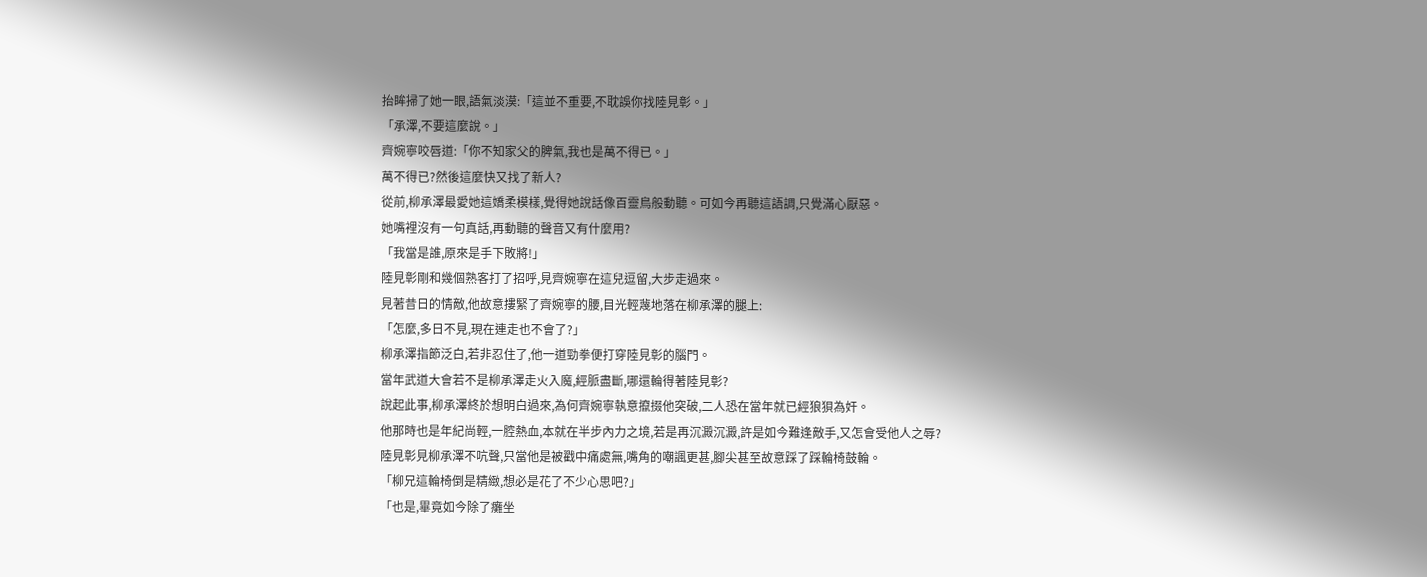抬眸掃了她一眼,語氣淡漠:「這並不重要,不耽誤你找陸見彰。」
「承澤,不要這麼說。」
齊婉寧咬唇道:「你不知家父的脾氣,我也是萬不得已。」
萬不得已?然後這麼快又找了新人?
從前,柳承澤最愛她這嬌柔模樣,覺得她說話像百靈鳥般動聽。可如今再聽這語調,只覺滿心厭惡。
她嘴裡沒有一句真話,再動聽的聲音又有什麼用?
「我當是誰,原來是手下敗將!」
陸見彰剛和幾個熟客打了招呼,見齊婉寧在這兒逗留,大步走過來。
見著昔日的情敵,他故意摟緊了齊婉寧的腰,目光輕蔑地落在柳承澤的腿上:
「怎麼,多日不見,現在連走也不會了?」
柳承澤指節泛白,若非忍住了,他一道勁拳便打穿陸見彰的腦門。
當年武道大會若不是柳承澤走火入魔,經脈盡斷,哪還輪得著陸見彰?
說起此事,柳承澤終於想明白過來,為何齊婉寧執意攛掇他突破,二人恐在當年就已經狼狽為奸。
他那時也是年紀尚輕,一腔熱血,本就在半步內力之境,若是再沉澱沉澱,許是如今難逢敵手,又怎會受他人之辱?
陸見彰見柳承澤不吭聲,只當他是被戳中痛處無,嘴角的嘲諷更甚,腳尖甚至故意踩了踩輪椅鼓輪。
「柳兄這輪椅倒是精緻,想必是花了不少心思吧?」
「也是,畢竟如今除了癱坐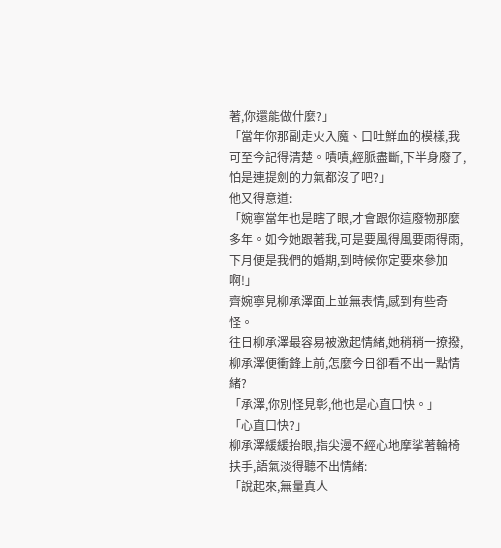著,你還能做什麼?」
「當年你那副走火入魔、口吐鮮血的模樣,我可至今記得清楚。嘖嘖,經脈盡斷,下半身廢了,怕是連提劍的力氣都沒了吧?」
他又得意道:
「婉寧當年也是瞎了眼,才會跟你這廢物那麼多年。如今她跟著我,可是要風得風要雨得雨,下月便是我們的婚期,到時候你定要來參加啊!」
齊婉寧見柳承澤面上並無表情,感到有些奇怪。
往日柳承澤最容易被激起情緒,她稍稍一撩撥,柳承澤便衝鋒上前,怎麼今日卻看不出一點情緒?
「承澤,你別怪見彰,他也是心直口快。」
「心直口快?」
柳承澤緩緩抬眼,指尖漫不經心地摩挲著輪椅扶手,語氣淡得聽不出情緒:
「說起來,無量真人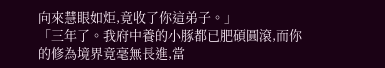向來慧眼如炬,竟收了你這弟子。」
「三年了。我府中養的小豚都已肥碩圓滾,而你的修為境界竟毫無長進,當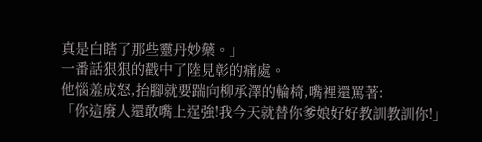真是白瞎了那些靈丹妙藥。」
一番話狠狠的戳中了陸見彰的痛處。
他惱羞成怒,抬腳就要踹向柳承澤的輪椅,嘴裡還罵著:
「你這廢人還敢嘴上逞強!我今天就替你爹娘好好教訓教訓你!」